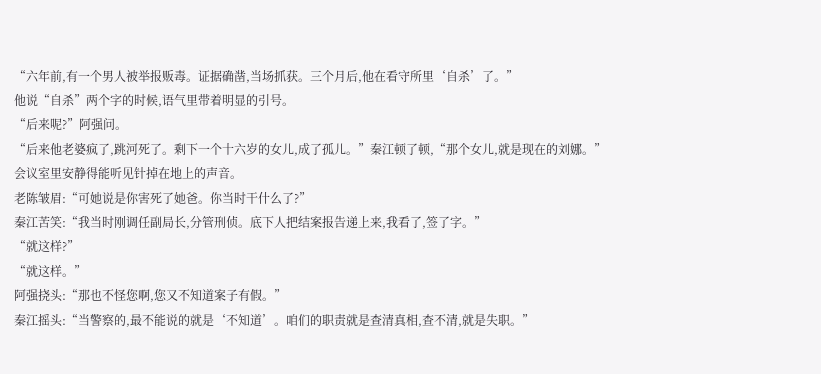“六年前,有一个男人被举报贩毒。证据确凿,当场抓获。三个月后,他在看守所里‘自杀’了。”
他说“自杀”两个字的时候,语气里带着明显的引号。
“后来呢?”阿强问。
“后来他老婆疯了,跳河死了。剩下一个十六岁的女儿,成了孤儿。”秦江顿了顿,“那个女儿,就是现在的刘娜。”
会议室里安静得能听见针掉在地上的声音。
老陈皱眉:“可她说是你害死了她爸。你当时干什么了?”
秦江苦笑:“我当时刚调任副局长,分管刑侦。底下人把结案报告递上来,我看了,签了字。”
“就这样?”
“就这样。”
阿强挠头:“那也不怪您啊,您又不知道案子有假。”
秦江摇头:“当警察的,最不能说的就是‘不知道’。咱们的职责就是查清真相,查不清,就是失职。”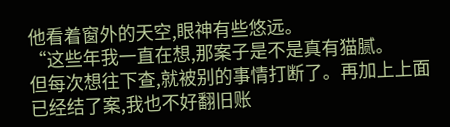他看着窗外的天空,眼神有些悠远。
“这些年我一直在想,那案子是不是真有猫腻。
但每次想往下查,就被别的事情打断了。再加上上面已经结了案,我也不好翻旧账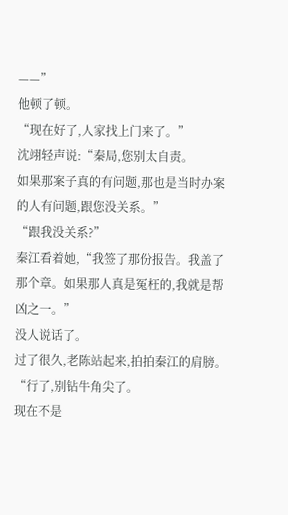——”
他顿了顿。
“现在好了,人家找上门来了。”
沈翊轻声说:“秦局,您别太自责。
如果那案子真的有问题,那也是当时办案的人有问题,跟您没关系。”
“跟我没关系?”
秦江看着她,“我签了那份报告。我盖了那个章。如果那人真是冤枉的,我就是帮凶之一。”
没人说话了。
过了很久,老陈站起来,拍拍秦江的肩膀。
“行了,别钻牛角尖了。
现在不是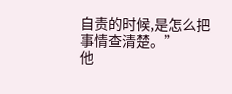自责的时候,是怎么把事情查清楚。”
他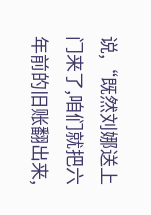说,“既然刘娜送上门来了,咱们就把六年前的旧账翻出来,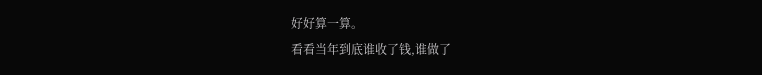好好算一算。
看看当年到底谁收了钱,谁做了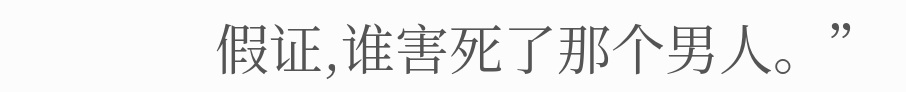假证,谁害死了那个男人。”